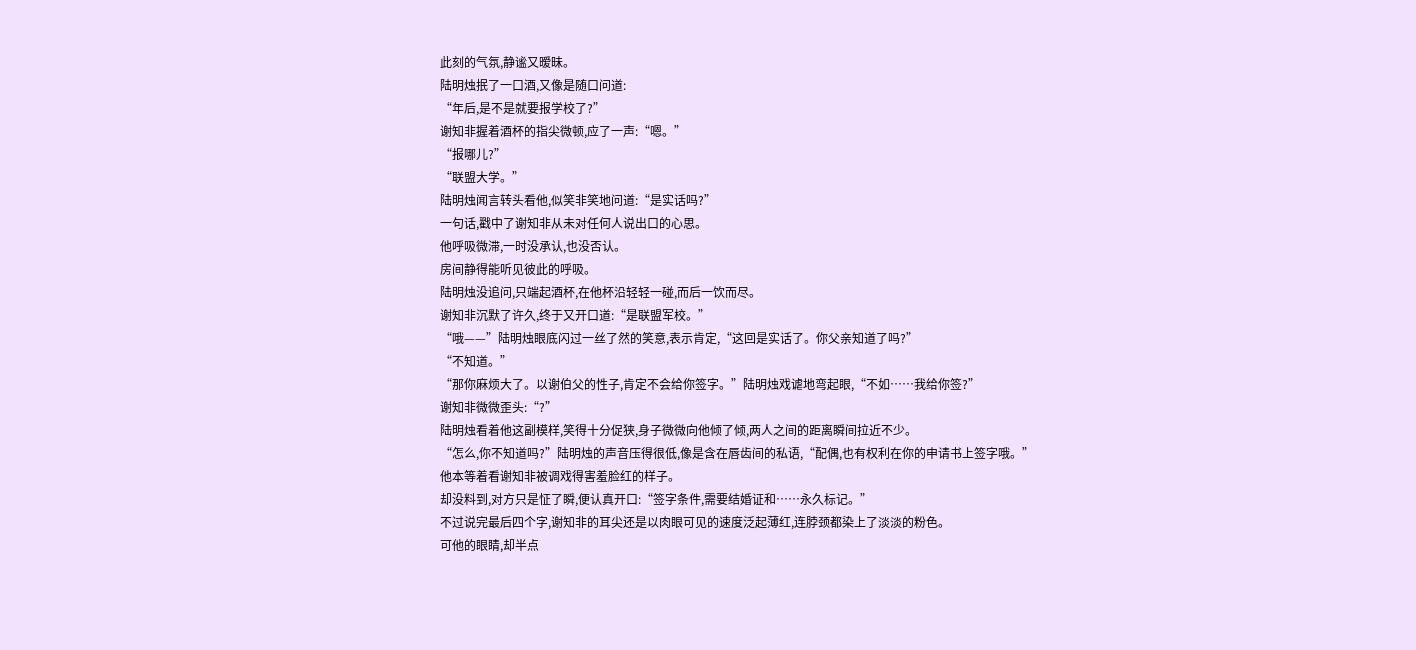此刻的气氛,静谧又暧昧。
陆明烛抿了一口酒,又像是随口问道:
“年后,是不是就要报学校了?”
谢知非握着酒杯的指尖微顿,应了一声:“嗯。”
“报哪儿?”
“联盟大学。”
陆明烛闻言转头看他,似笑非笑地问道:“是实话吗?”
一句话,戳中了谢知非从未对任何人说出口的心思。
他呼吸微滞,一时没承认,也没否认。
房间静得能听见彼此的呼吸。
陆明烛没追问,只端起酒杯,在他杯沿轻轻一碰,而后一饮而尽。
谢知非沉默了许久,终于又开口道:“是联盟军校。”
“哦——”陆明烛眼底闪过一丝了然的笑意,表示肯定,“这回是实话了。你父亲知道了吗?”
“不知道。”
“那你麻烦大了。以谢伯父的性子,肯定不会给你签字。”陆明烛戏谑地弯起眼,“不如……我给你签?”
谢知非微微歪头:“?”
陆明烛看着他这副模样,笑得十分促狭,身子微微向他倾了倾,两人之间的距离瞬间拉近不少。
“怎么,你不知道吗?”陆明烛的声音压得很低,像是含在唇齿间的私语,“配偶,也有权利在你的申请书上签字哦。”
他本等着看谢知非被调戏得害羞脸红的样子。
却没料到,对方只是怔了瞬,便认真开口:“签字条件,需要结婚证和……永久标记。”
不过说完最后四个字,谢知非的耳尖还是以肉眼可见的速度泛起薄红,连脖颈都染上了淡淡的粉色。
可他的眼睛,却半点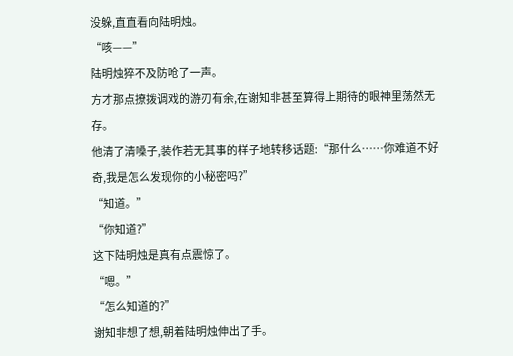没躲,直直看向陆明烛。
“咳——”
陆明烛猝不及防呛了一声。
方才那点撩拨调戏的游刃有余,在谢知非甚至算得上期待的眼神里荡然无存。
他清了清嗓子,装作若无其事的样子地转移话题:“那什么……你难道不好奇,我是怎么发现你的小秘密吗?”
“知道。”
“你知道?”
这下陆明烛是真有点震惊了。
“嗯。”
“怎么知道的?”
谢知非想了想,朝着陆明烛伸出了手。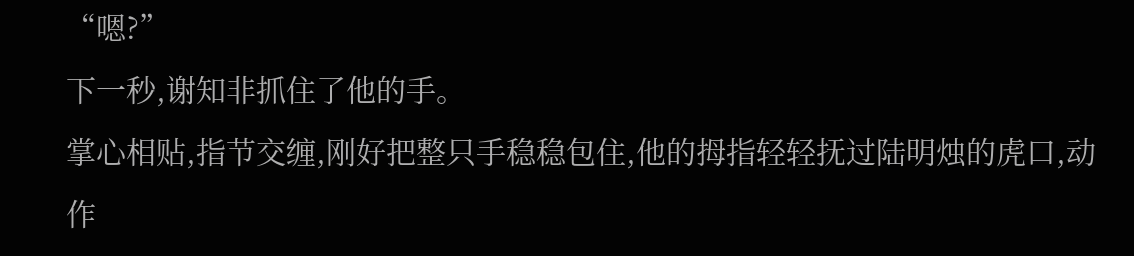“嗯?”
下一秒,谢知非抓住了他的手。
掌心相贴,指节交缠,刚好把整只手稳稳包住,他的拇指轻轻抚过陆明烛的虎口,动作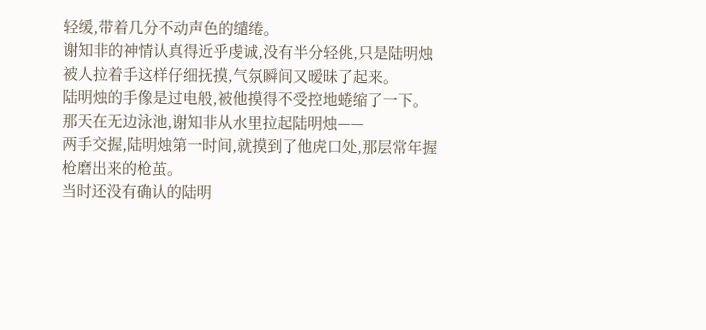轻缓,带着几分不动声色的缱绻。
谢知非的神情认真得近乎虔诚,没有半分轻佻,只是陆明烛被人拉着手这样仔细抚摸,气氛瞬间又暧昧了起来。
陆明烛的手像是过电般,被他摸得不受控地蜷缩了一下。
那天在无边泳池,谢知非从水里拉起陆明烛——
两手交握,陆明烛第一时间,就摸到了他虎口处,那层常年握枪磨出来的枪茧。
当时还没有确认的陆明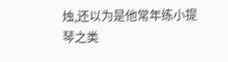烛,还以为是他常年练小提琴之类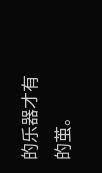的乐器才有的茧。